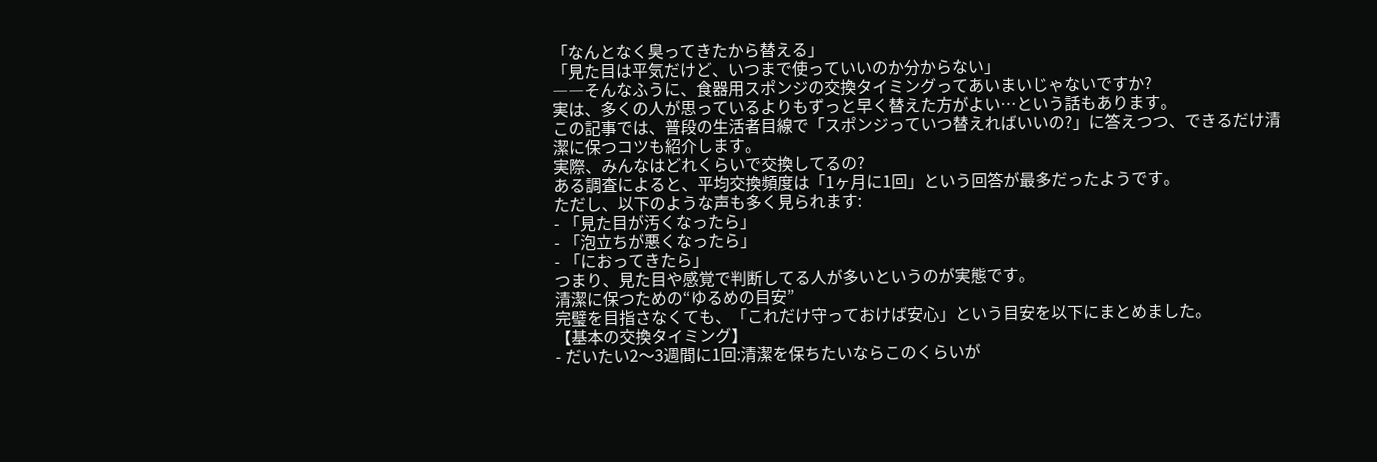「なんとなく臭ってきたから替える」
「見た目は平気だけど、いつまで使っていいのか分からない」
――そんなふうに、食器用スポンジの交換タイミングってあいまいじゃないですか?
実は、多くの人が思っているよりもずっと早く替えた方がよい…という話もあります。
この記事では、普段の生活者目線で「スポンジっていつ替えればいいの?」に答えつつ、できるだけ清潔に保つコツも紹介します。
実際、みんなはどれくらいで交換してるの?
ある調査によると、平均交換頻度は「1ヶ月に1回」という回答が最多だったようです。
ただし、以下のような声も多く見られます:
- 「見た目が汚くなったら」
- 「泡立ちが悪くなったら」
- 「におってきたら」
つまり、見た目や感覚で判断してる人が多いというのが実態です。
清潔に保つための“ゆるめの目安”
完璧を目指さなくても、「これだけ守っておけば安心」という目安を以下にまとめました。
【基本の交換タイミング】
- だいたい2〜3週間に1回:清潔を保ちたいならこのくらいが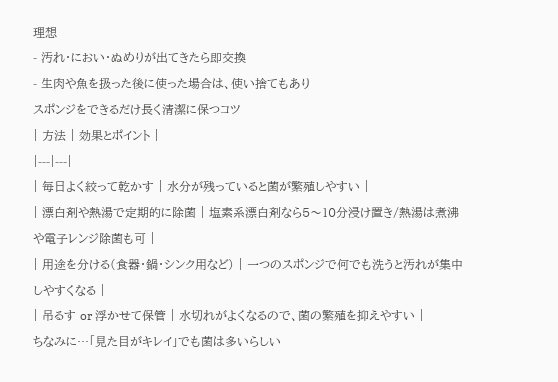理想
- 汚れ・におい・ぬめりが出てきたら即交換
- 生肉や魚を扱った後に使った場合は、使い捨てもあり
スポンジをできるだけ長く清潔に保つコツ
| 方法 | 効果とポイント |
|---|---|
| 毎日よく絞って乾かす | 水分が残っていると菌が繁殖しやすい |
| 漂白剤や熱湯で定期的に除菌 | 塩素系漂白剤なら5〜10分浸け置き/熱湯は煮沸や電子レンジ除菌も可 |
| 用途を分ける(食器・鍋・シンク用など) | 一つのスポンジで何でも洗うと汚れが集中しやすくなる |
| 吊るす or 浮かせて保管 | 水切れがよくなるので、菌の繁殖を抑えやすい |
ちなみに…「見た目がキレイ」でも菌は多いらしい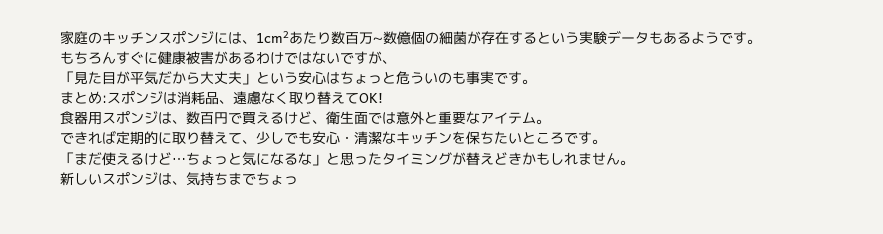家庭のキッチンスポンジには、1cm²あたり数百万~数億個の細菌が存在するという実験データもあるようです。
もちろんすぐに健康被害があるわけではないですが、
「見た目が平気だから大丈夫」という安心はちょっと危ういのも事実です。
まとめ:スポンジは消耗品、遠慮なく取り替えてOK!
食器用スポンジは、数百円で買えるけど、衛生面では意外と重要なアイテム。
できれば定期的に取り替えて、少しでも安心・清潔なキッチンを保ちたいところです。
「まだ使えるけど…ちょっと気になるな」と思ったタイミングが替えどきかもしれません。
新しいスポンジは、気持ちまでちょっ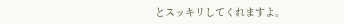とスッキリしてくれますよ。